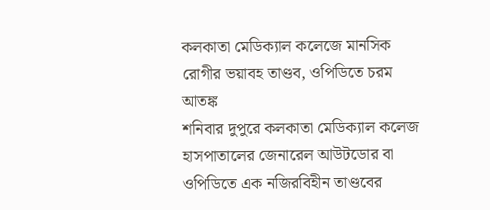কলকাতা মেডিক্যাল কলেজে মানসিক রোগীর ভয়াবহ তাণ্ডব, ওপিডিতে চরম আতঙ্ক
শনিবার দুপুরে কলকাতা মেডিক্যাল কলেজ হাসপাতালের জেনারেল আউটডোর বা ওপিডিতে এক নজিরবিহীন তাণ্ডবের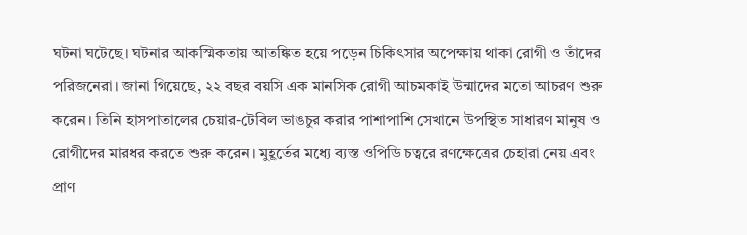ঘটনা ঘটেছে। ঘটনার আকস্মিকতায় আতঙ্কিত হয়ে পড়েন চিকিৎসার অপেক্ষায় থাকা রোগী ও তাঁদের পরিজনেরা। জানা গিয়েছে, ২২ বছর বয়সি এক মানসিক রোগী আচমকাই উন্মাদের মতো আচরণ শুরু করেন। তিনি হাসপাতালের চেয়ার-টেবিল ভাঙচুর করার পাশাপাশি সেখানে উপস্থিত সাধারণ মানুষ ও রোগীদের মারধর করতে শুরু করেন। মুহূর্তের মধ্যে ব্যস্ত ওপিডি চত্বরে রণক্ষেত্রের চেহারা নেয় এবং প্রাণ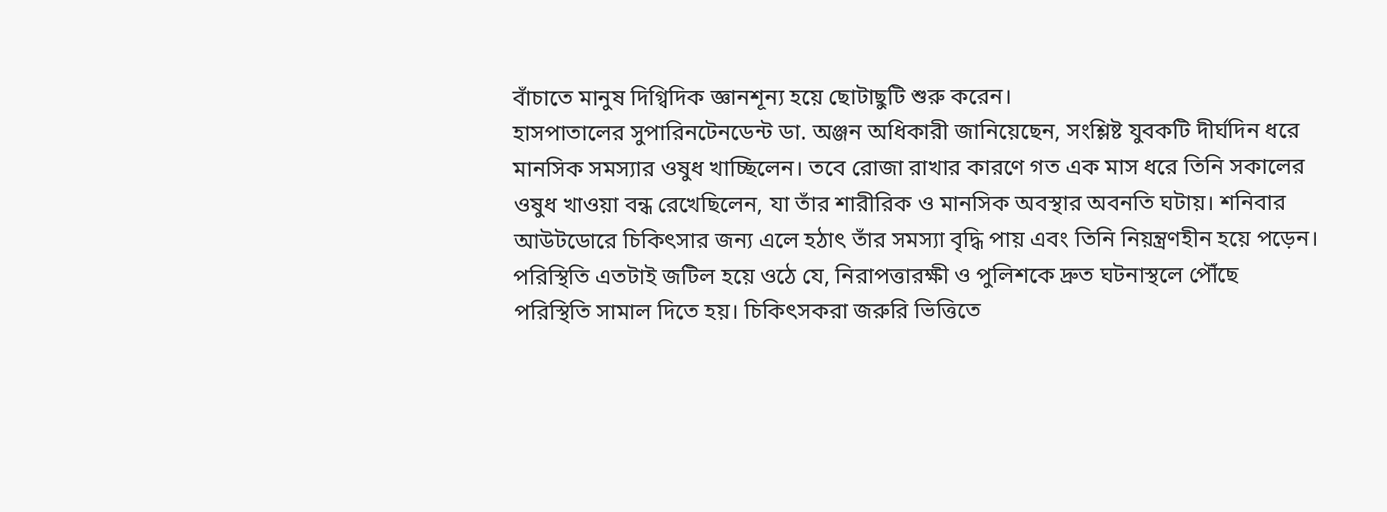বাঁচাতে মানুষ দিগ্বিদিক জ্ঞানশূন্য হয়ে ছোটাছুটি শুরু করেন।
হাসপাতালের সুপারিনটেনডেন্ট ডা. অঞ্জন অধিকারী জানিয়েছেন, সংশ্লিষ্ট যুবকটি দীর্ঘদিন ধরে মানসিক সমস্যার ওষুধ খাচ্ছিলেন। তবে রোজা রাখার কারণে গত এক মাস ধরে তিনি সকালের ওষুধ খাওয়া বন্ধ রেখেছিলেন, যা তাঁর শারীরিক ও মানসিক অবস্থার অবনতি ঘটায়। শনিবার আউটডোরে চিকিৎসার জন্য এলে হঠাৎ তাঁর সমস্যা বৃদ্ধি পায় এবং তিনি নিয়ন্ত্রণহীন হয়ে পড়েন। পরিস্থিতি এতটাই জটিল হয়ে ওঠে যে, নিরাপত্তারক্ষী ও পুলিশকে দ্রুত ঘটনাস্থলে পৌঁছে পরিস্থিতি সামাল দিতে হয়। চিকিৎসকরা জরুরি ভিত্তিতে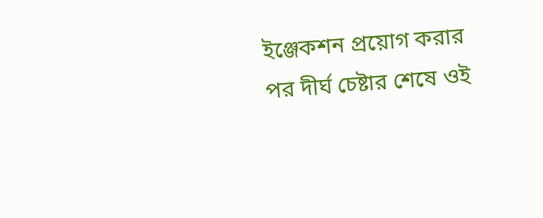ইঞ্জেকশন প্রয়োগ করার পর দীর্ঘ চেষ্টার শেষে ওই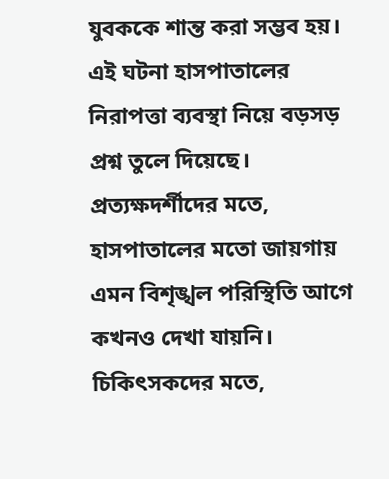যুবককে শান্ত করা সম্ভব হয়।
এই ঘটনা হাসপাতালের নিরাপত্তা ব্যবস্থা নিয়ে বড়সড় প্রশ্ন তুলে দিয়েছে। প্রত্যক্ষদর্শীদের মতে, হাসপাতালের মতো জায়গায় এমন বিশৃঙ্খল পরিস্থিতি আগে কখনও দেখা যায়নি। চিকিৎসকদের মতে,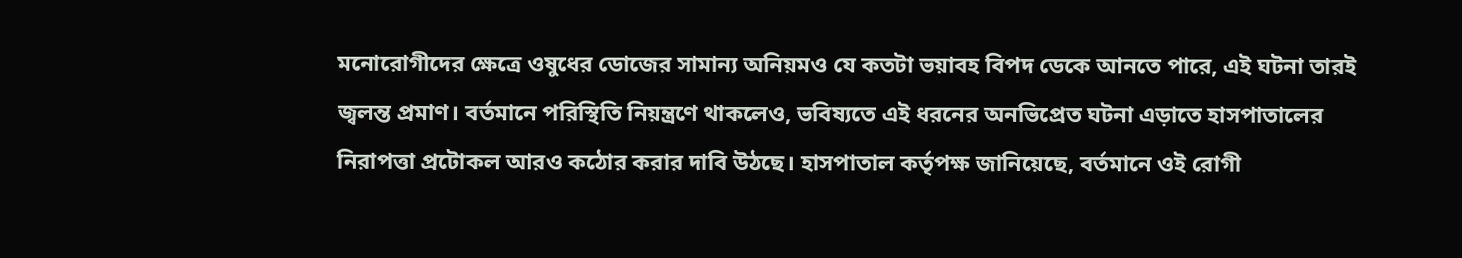মনোরোগীদের ক্ষেত্রে ওষুধের ডোজের সামান্য অনিয়মও যে কতটা ভয়াবহ বিপদ ডেকে আনতে পারে, এই ঘটনা তারই জ্বলন্ত প্রমাণ। বর্তমানে পরিস্থিতি নিয়ন্ত্রণে থাকলেও, ভবিষ্যতে এই ধরনের অনভিপ্রেত ঘটনা এড়াতে হাসপাতালের নিরাপত্তা প্রটোকল আরও কঠোর করার দাবি উঠছে। হাসপাতাল কর্তৃপক্ষ জানিয়েছে, বর্তমানে ওই রোগী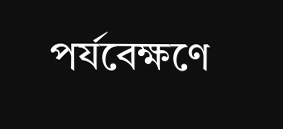পর্যবেক্ষণে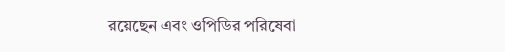রয়েছেন এবং ওপিডির পরিষেবা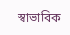স্বাভাবিক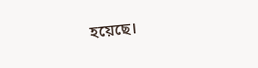হয়েছে।